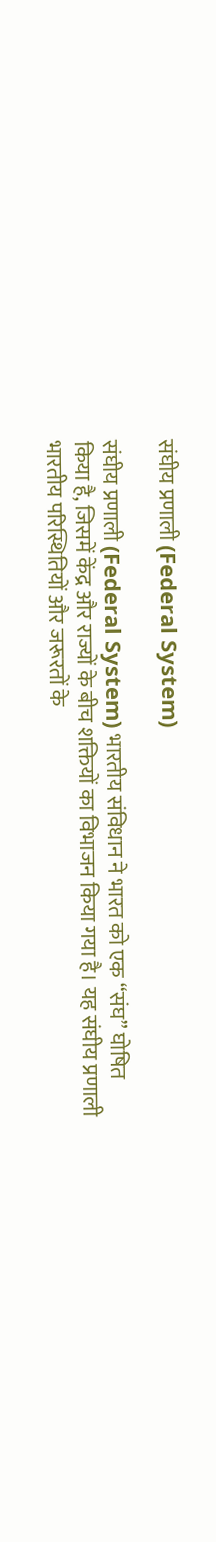संघीय प्रणाली (Federal System)

संघीय प्रणाली (Federal System) भारतीय संविधान ने भारत को एक “संघ” घोषित किया है, जिसमें केंद्र और राज्यों के बीच शक्तियों का विभाजन किया गया है। यह संघीय प्रणाली भारतीय परिस्थितियों और जरूरतों के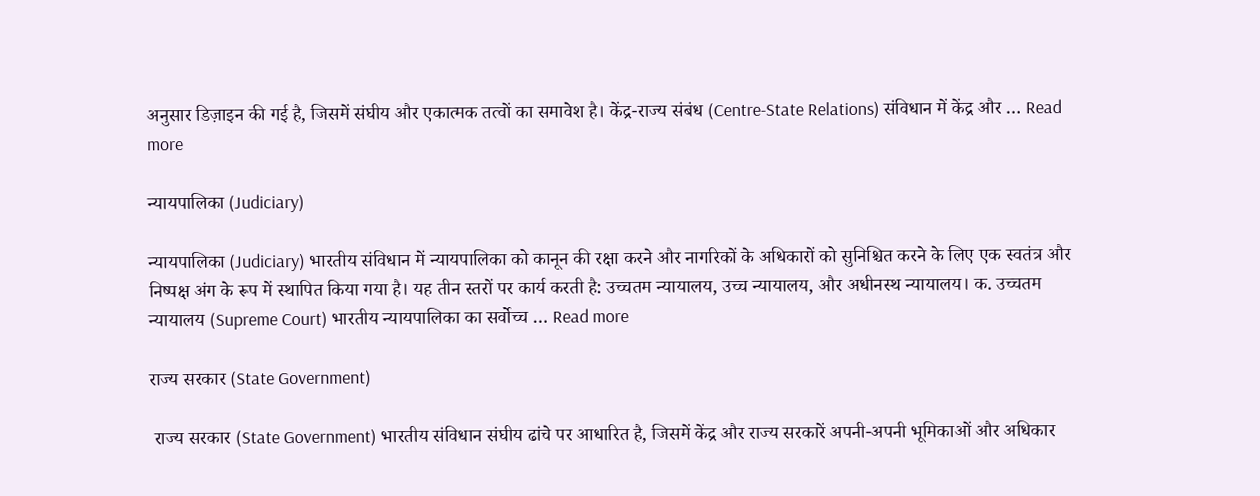अनुसार डिज़ाइन की गई है, जिसमें संघीय और एकात्मक तत्वों का समावेश है। केंद्र-राज्य संबंध (Centre-State Relations) संविधान में केंद्र और … Read more

न्यायपालिका (Judiciary)

न्यायपालिका (Judiciary) भारतीय संविधान में न्यायपालिका को कानून की रक्षा करने और नागरिकों के अधिकारों को सुनिश्चित करने के लिए एक स्वतंत्र और निष्पक्ष अंग के रूप में स्थापित किया गया है। यह तीन स्तरों पर कार्य करती है: उच्चतम न्यायालय, उच्च न्यायालय, और अधीनस्थ न्यायालय। क. उच्चतम न्यायालय (Supreme Court) भारतीय न्यायपालिका का सर्वोच्च … Read more

राज्य सरकार (State Government)

 राज्य सरकार (State Government) भारतीय संविधान संघीय ढांचे पर आधारित है, जिसमें केंद्र और राज्य सरकारें अपनी-अपनी भूमिकाओं और अधिकार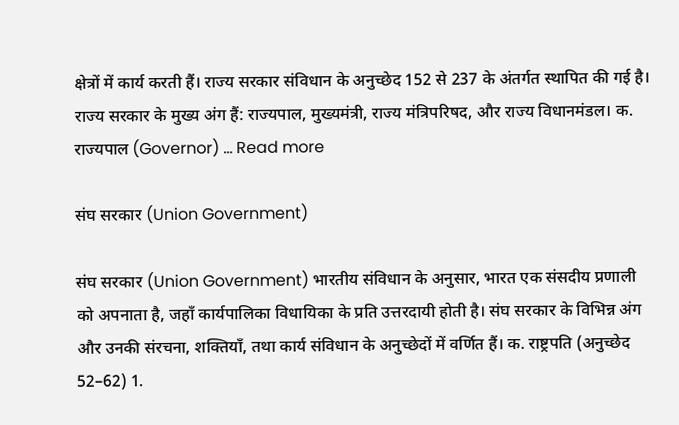क्षेत्रों में कार्य करती हैं। राज्य सरकार संविधान के अनुच्छेद 152 से 237 के अंतर्गत स्थापित की गई है। राज्य सरकार के मुख्य अंग हैं: राज्यपाल, मुख्यमंत्री, राज्य मंत्रिपरिषद, और राज्य विधानमंडल। क. राज्यपाल (Governor) … Read more

संघ सरकार (Union Government)

संघ सरकार (Union Government) भारतीय संविधान के अनुसार, भारत एक संसदीय प्रणाली को अपनाता है, जहाँ कार्यपालिका विधायिका के प्रति उत्तरदायी होती है। संघ सरकार के विभिन्न अंग और उनकी संरचना, शक्तियाँ, तथा कार्य संविधान के अनुच्छेदों में वर्णित हैं। क. राष्ट्रपति (अनुच्छेद 52–62) 1.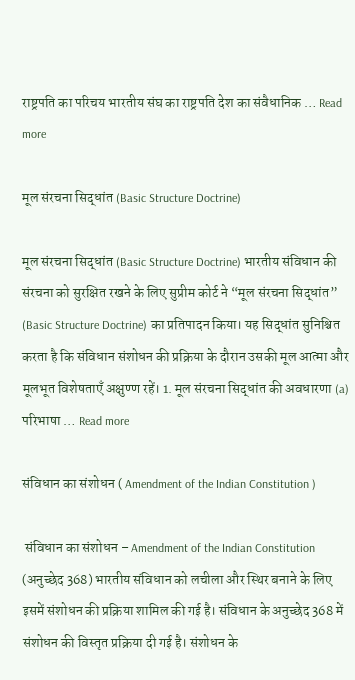राष्ट्रपति का परिचय भारतीय संघ का राष्ट्रपति देश का संवैधानिक … Read more

मूल संरचना सिद्धांत (Basic Structure Doctrine)

मूल संरचना सिद्धांत (Basic Structure Doctrine) भारतीय संविधान की संरचना को सुरक्षित रखने के लिए सुप्रीम कोर्ट ने “मूल संरचना सिद्धांत” (Basic Structure Doctrine) का प्रतिपादन किया। यह सिद्धांत सुनिश्चित करता है कि संविधान संशोधन की प्रक्रिया के दौरान उसकी मूल आत्मा और मूलभूत विशेषताएँ अक्षुण्ण रहें। 1. मूल संरचना सिद्धांत की अवधारणा (a) परिभाषा … Read more

संविधान का संशोधन ( Amendment of the Indian Constitution )

 संविधान का संशोधन – Amendment of the Indian Constitution (अनुच्छेद 368) भारतीय संविधान को लचीला और स्थिर बनाने के लिए इसमें संशोधन की प्रक्रिया शामिल की गई है। संविधान के अनुच्छेद 368 में संशोधन की विस्तृत प्रक्रिया दी गई है। संशोधन के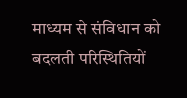माध्यम से संविधान को बदलती परिस्थितियों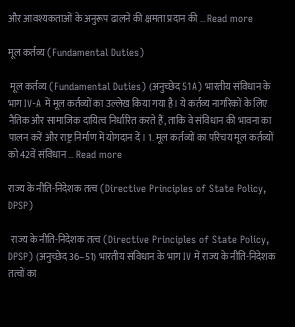और आवश्यकताओं के अनुरूप ढालने की क्षमता प्रदान की … Read more

मूल कर्तव्य (Fundamental Duties)

 मूल कर्तव्य (Fundamental Duties) (अनुच्छेद 51A) भारतीय संविधान के भाग IV-A में मूल कर्तव्यों का उल्लेख किया गया है। ये कर्तव्य नागरिकों के लिए नैतिक और सामाजिक दायित्व निर्धारित करते हैं, ताकि वे संविधान की भावना का पालन करें और राष्ट्र निर्माण में योगदान दें। 1. मूल कर्तव्यों का परिचय मूल कर्तव्यों को 42वें संविधान … Read more

राज्य के नीति-निदेशक तत्व (Directive Principles of State Policy, DPSP)

 राज्य के नीति-निदेशक तत्व (Directive Principles of State Policy, DPSP) (अनुच्छेद 36–51) भारतीय संविधान के भाग IV में राज्य के नीति-निदेशक तत्वों का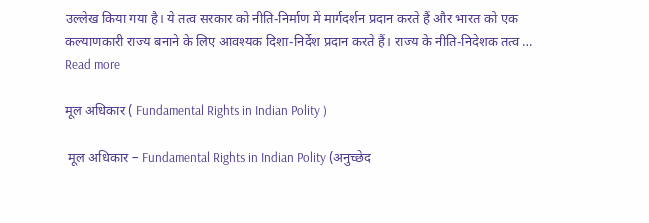उल्लेख किया गया है। ये तत्व सरकार को नीति-निर्माण में मार्गदर्शन प्रदान करते हैं और भारत को एक कल्याणकारी राज्य बनाने के लिए आवश्यक दिशा-निर्देश प्रदान करते हैं। राज्य के नीति-निदेशक तत्व … Read more

मूल अधिकार ( Fundamental Rights in Indian Polity )

 मूल अधिकार – Fundamental Rights in Indian Polity (अनुच्छेद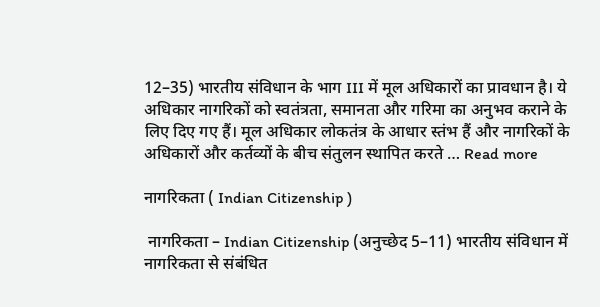12–35) भारतीय संविधान के भाग III में मूल अधिकारों का प्रावधान है। ये अधिकार नागरिकों को स्वतंत्रता, समानता और गरिमा का अनुभव कराने के लिए दिए गए हैं। मूल अधिकार लोकतंत्र के आधार स्तंभ हैं और नागरिकों के अधिकारों और कर्तव्यों के बीच संतुलन स्थापित करते … Read more

नागरिकता ( Indian Citizenship )

 नागरिकता – Indian Citizenship (अनुच्छेद 5–11) भारतीय संविधान में नागरिकता से संबंधित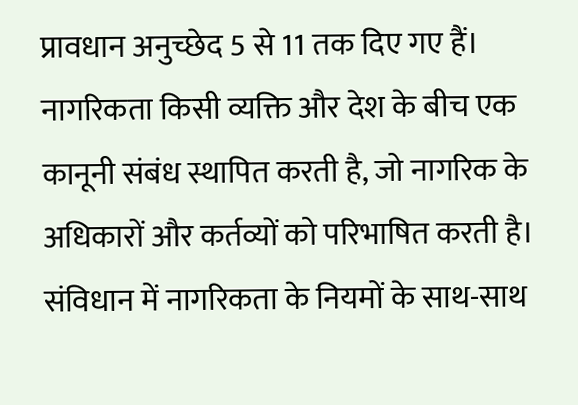प्रावधान अनुच्छेद 5 से 11 तक दिए गए हैं। नागरिकता किसी व्यक्ति और देश के बीच एक कानूनी संबंध स्थापित करती है, जो नागरिक के अधिकारों और कर्तव्यों को परिभाषित करती है। संविधान में नागरिकता के नियमों के साथ-साथ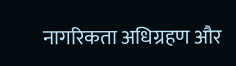नागरिकता अधिग्रहण और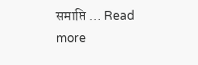समाप्ति … Read more